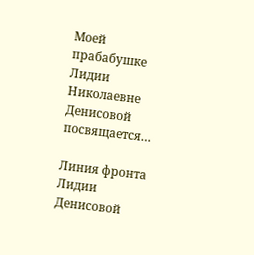Моей прабабушке Лидии Николаевне Денисовой посвящается…

Линия фронта Лидии Денисовой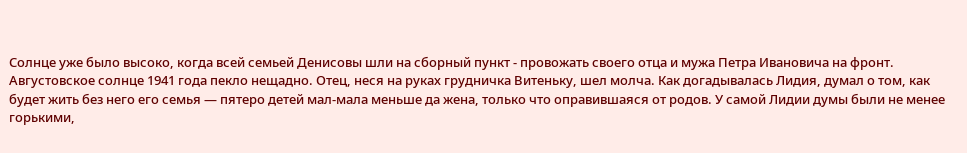Солнце уже было высоко, когда всей семьей Денисовы шли на сборный пункт - провожать своего отца и мужа Петра Ивановича на фронт. Августовское солнце 1941 года пекло нещадно. Отец, неся на руках грудничка Витеньку, шел молча. Как догадывалась Лидия, думал о том, как будет жить без него его семья — пятеро детей мал-мала меньше да жена, только что оправившаяся от родов. У самой Лидии думы были не менее горькими,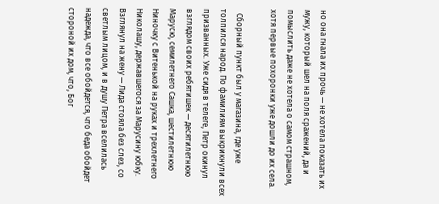но она гнала их прочь — не хотела показать их мужу, который шел на поля сражений, да и помыслить даже не хотела о самом страшном, хотя первые похоронки уже дошли до их села.

  Сборный пункт был у магазина, где уже толпился народ. По фамилиям выкрикнули всех призванных. Уже сидя в телеге, Петр окинул взглядом своих ребятишек — десятилетнюю Марусю, семилетнего Сашка, шестилетнюю Ниночку с Витенькой на руках и трехлетнего Николашу, державшегося за Марусину юбку. Взглянул на жену — Лида стояла без слез, со светлым лицом, и в душу Петра вселилась надежда, что все обойдется, что беда обойдет стороной их дом, что, Бог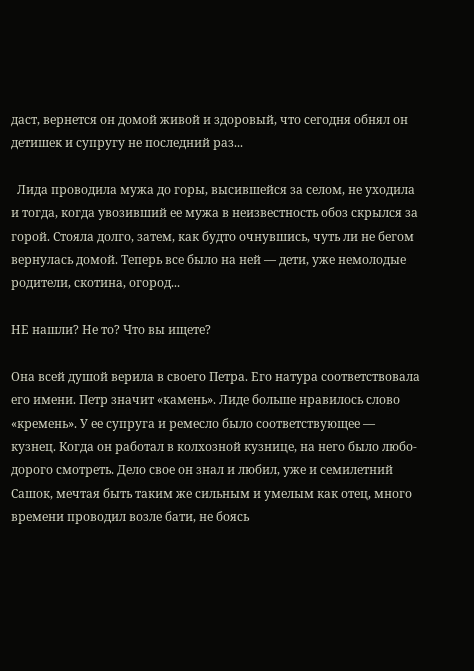даст, вернется он домой живой и здоровый, что сегодня обнял он детишек и супругу не последний раз...

  Лида проводила мужа до горы, высившейся за селом, не уходила и тогда, когда увозивший ее мужа в неизвестность обоз скрылся за горой. Стояла долго, затем, как будто очнувшись, чуть ли не бегом вернулась домой. Теперь все было на ней — дети, уже немолодые родители, скотина, огород...

НЕ нашли? Не то? Что вы ищете?

Она всей душой верила в своего Петра. Его натура соответствовала его имени. Петр значит «камень». Лиде больше нравилось слово «кремень». У ее супруга и ремесло было соответствующее — кузнец. Когда он работал в колхозной кузнице, на него было любо-дорого смотреть. Дело свое он знал и любил, уже и семилетний Сашок, мечтая быть таким же сильным и умелым как отец, много времени проводил возле бати, не боясь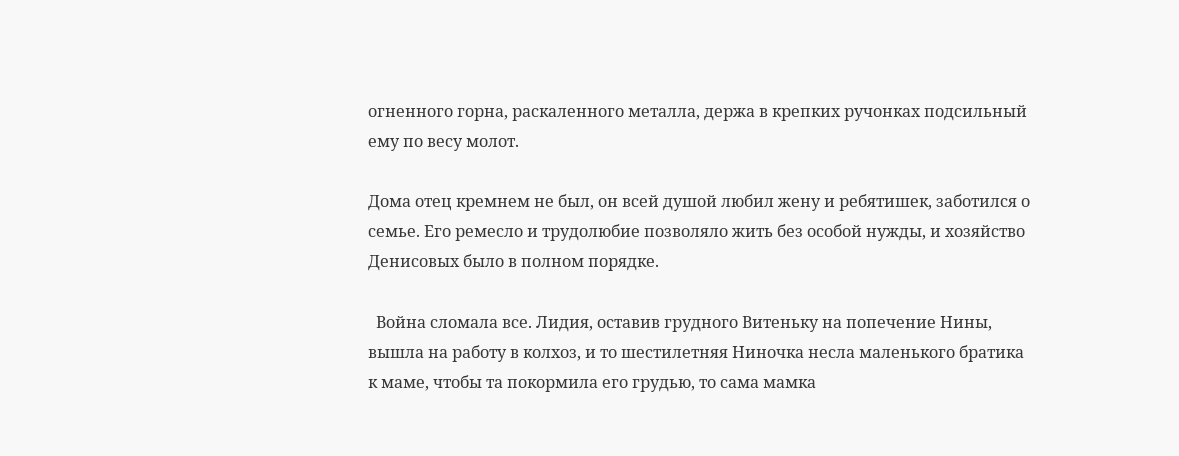огненного горна, раскаленного металла, держа в крепких ручонках подсильный ему по весу молот.

Дома отец кремнем не был, он всей душой любил жену и ребятишек, заботился о семье. Его ремесло и трудолюбие позволяло жить без особой нужды, и хозяйство Денисовых было в полном порядке.

  Война сломала все. Лидия, оставив грудного Витеньку на попечение Нины, вышла на работу в колхоз, и то шестилетняя Ниночка несла маленького братика к маме, чтобы та покормила его грудью, то сама мамка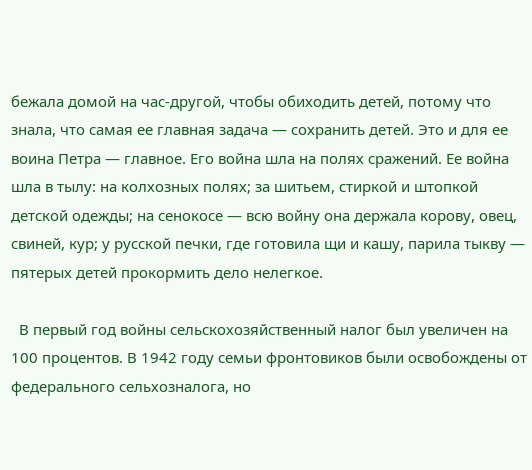бежала домой на час-другой, чтобы обиходить детей, потому что знала, что самая ее главная задача — сохранить детей. Это и для ее воина Петра — главное. Его война шла на полях сражений. Ее война шла в тылу: на колхозных полях; за шитьем, стиркой и штопкой детской одежды; на сенокосе — всю войну она держала корову, овец, свиней, кур; у русской печки, где готовила щи и кашу, парила тыкву — пятерых детей прокормить дело нелегкое.

  В первый год войны сельскохозяйственный налог был увеличен на 100 процентов. В 1942 году семьи фронтовиков были освобождены от федерального сельхозналога, но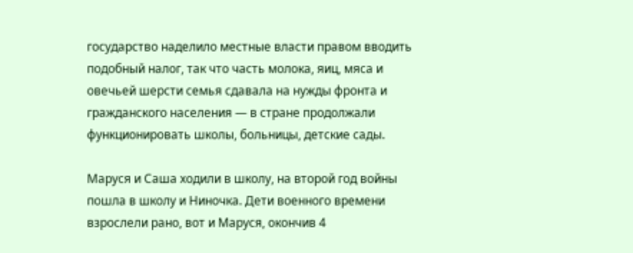государство наделило местные власти правом вводить подобный налог, так что часть молока, яиц, мяса и овечьей шерсти семья сдавала на нужды фронта и гражданского населения — в стране продолжали функционировать школы, больницы, детские сады.

Маруся и Саша ходили в школу, на второй год войны пошла в школу и Ниночка. Дети военного времени взрослели рано, вот и Маруся, окончив 4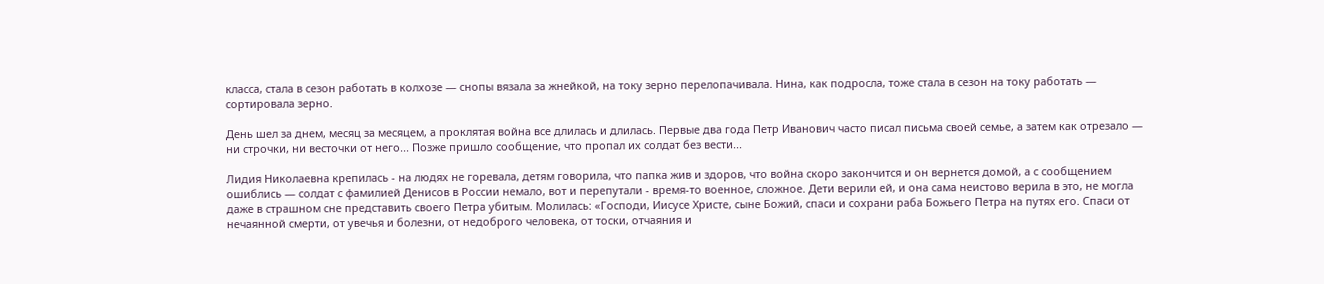класса, стала в сезон работать в колхозе — снопы вязала за жнейкой, на току зерно перелопачивала. Нина, как подросла, тоже стала в сезон на току работать — сортировала зерно.

День шел за днем, месяц за месяцем, а проклятая война все длилась и длилась. Первые два года Петр Иванович часто писал письма своей семье, а затем как отрезало — ни строчки, ни весточки от него... Позже пришло сообщение, что пропал их солдат без вести...

Лидия Николаевна крепилась - на людях не горевала, детям говорила, что папка жив и здоров, что война скоро закончится и он вернется домой, а с сообщением ошиблись — солдат с фамилией Денисов в России немало, вот и перепутали - время-то военное, сложное. Дети верили ей, и она сама неистово верила в это, не могла даже в страшном сне представить своего Петра убитым. Молилась: «Господи, Иисусе Христе, сыне Божий, спаси и сохрани раба Божьего Петра на путях его. Спаси от нечаянной смерти, от увечья и болезни, от недоброго человека, от тоски, отчаяния и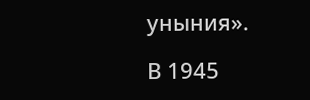уныния».

В 1945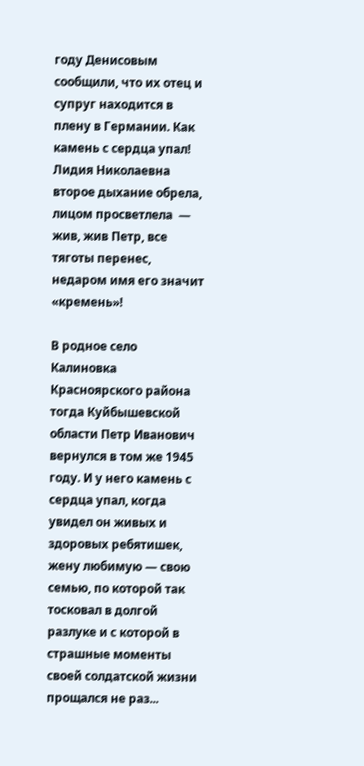году Денисовым сообщили, что их отец и супруг находится в плену в Германии. Как камень с сердца упал! Лидия Николаевна второе дыхание обрела, лицом просветлела  — жив, жив Петр, все тяготы перенес, недаром имя его значит «кремень»!

В родное село Калиновка Красноярского района тогда Куйбышевской области Петр Иванович вернулся в том же 1945 году. И у него камень с сердца упал, когда увидел он живых и здоровых ребятишек, жену любимую — свою семью, по которой так тосковал в долгой разлуке и с которой в страшные моменты своей солдатской жизни прощался не раз...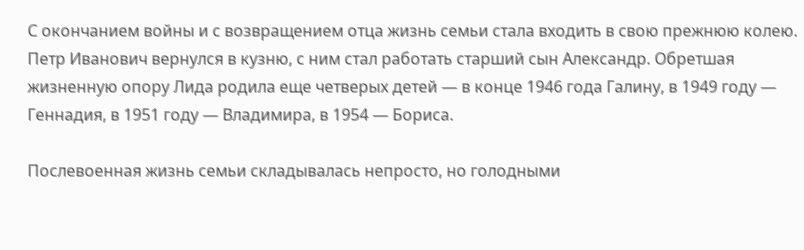С окончанием войны и с возвращением отца жизнь семьи стала входить в свою прежнюю колею. Петр Иванович вернулся в кузню, с ним стал работать старший сын Александр. Обретшая жизненную опору Лида родила еще четверых детей — в конце 1946 года Галину, в 1949 году — Геннадия, в 1951 году — Владимира, в 1954 — Бориса.

Послевоенная жизнь семьи складывалась непросто, но голодными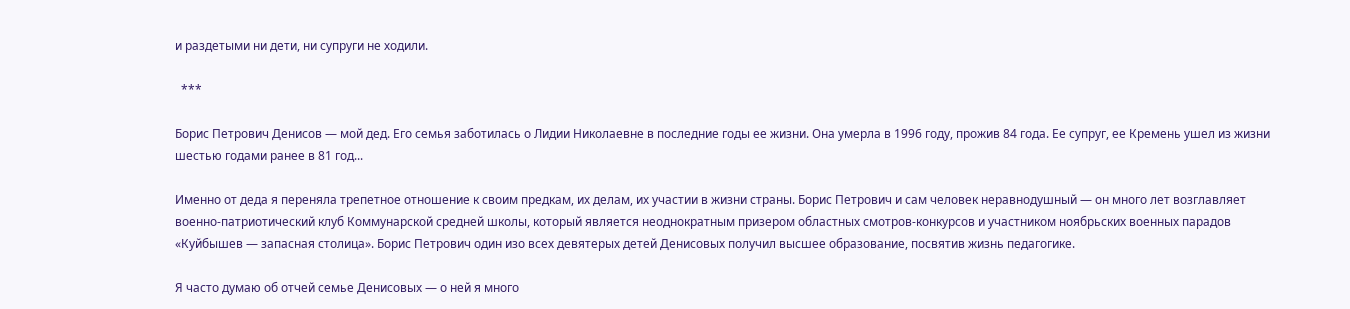и раздетыми ни дети, ни супруги не ходили.

  ***

Борис Петрович Денисов — мой дед. Его семья заботилась о Лидии Николаевне в последние годы ее жизни. Она умерла в 1996 году, прожив 84 года. Ее супруг, ее Кремень ушел из жизни шестью годами ранее в 81 год...

Именно от деда я переняла трепетное отношение к своим предкам, их делам, их участии в жизни страны. Борис Петрович и сам человек неравнодушный — он много лет возглавляет военно-патриотический клуб Коммунарской средней школы, который является неоднократным призером областных смотров-конкурсов и участником ноябрьских военных парадов «Куйбышев — запасная столица». Борис Петрович один изо всех девятерых детей Денисовых получил высшее образование, посвятив жизнь педагогике.

Я часто думаю об отчей семье Денисовых — о ней я много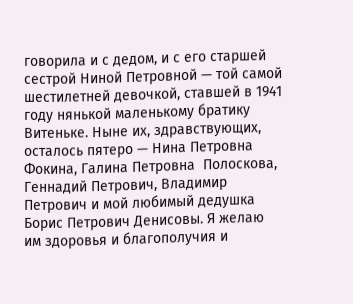говорила и с дедом, и с его старшей сестрой Ниной Петровной — той самой шестилетней девочкой, ставшей в 1941 году нянькой маленькому братику Витеньке. Ныне их, здравствующих, осталось пятеро — Нина Петровна Фокина, Галина Петровна  Полоскова, Геннадий Петрович, Владимир Петрович и мой любимый дедушка Борис Петрович Денисовы. Я желаю им здоровья и благополучия и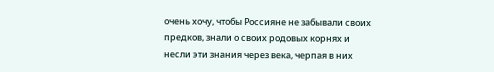очень хочу, чтобы Россияне не забывали своих предков, знали о своих родовых корнях и несли эти знания через века, черпая в них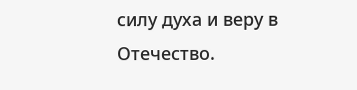силу духа и веру в Отечество.